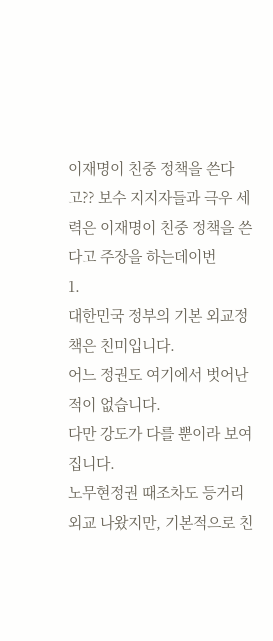이재명이 친중 정책을 쓴다고?? 보수 지지자들과 극우 세력은 이재명이 친중 정책을 쓴다고 주장을 하는데이번
1.
대한민국 정부의 기본 외교정책은 친미입니다.
어느 정권도 여기에서 벗어난 적이 없습니다.
다만 강도가 다를 뿐이라 보여집니다.
노무현정권 때조차도 등거리외교 나왔지만, 기본적으로 친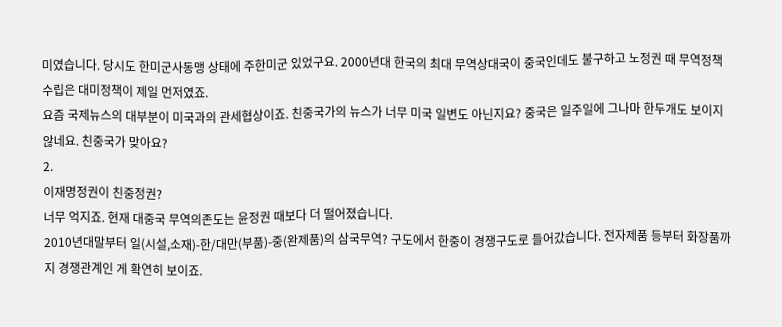미였습니다. 당시도 한미군사동맹 상태에 주한미군 있었구요. 2000년대 한국의 최대 무역상대국이 중국인데도 불구하고 노정권 때 무역정책 수립은 대미정책이 제일 먼저였죠.
요즘 국제뉴스의 대부분이 미국과의 관세협상이죠. 친중국가의 뉴스가 너무 미국 일변도 아닌지요? 중국은 일주일에 그나마 한두개도 보이지 않네요. 친중국가 맞아요?
2.
이재명정권이 친중정권?
너무 억지죠. 현재 대중국 무역의존도는 윤정권 때보다 더 떨어졌습니다.
2010년대말부터 일(시설,소재)-한/대만(부품)-중(완제품)의 삼국무역? 구도에서 한중이 경쟁구도로 들어갔습니다. 전자제품 등부터 화장품까지 경쟁관계인 게 확연히 보이죠.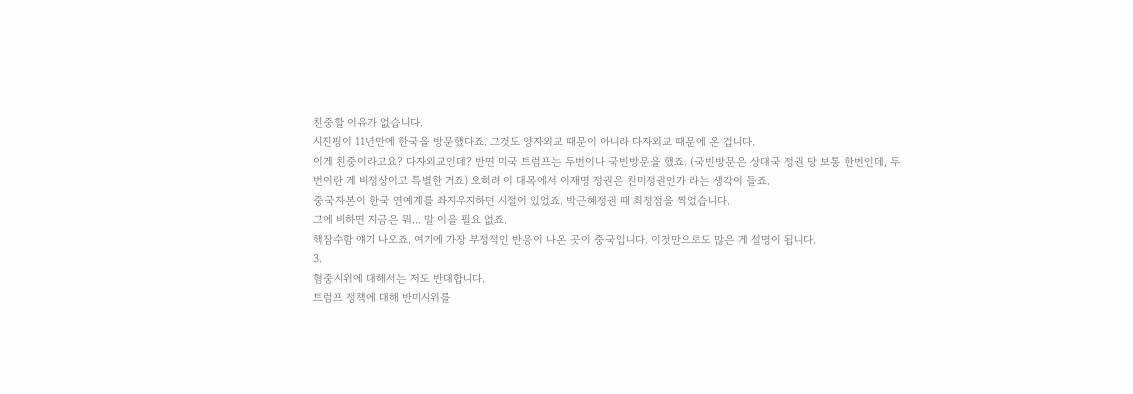친중할 이유가 없습니다.
시진핑이 11년만에 한국을 방문했다죠. 그것도 양자외교 때문이 아니라 다자외교 때문에 온 겁니다.
이게 친중이라고요? 다자외교인데? 반면 미국 트럼프는 두번이나 국빈방문을 했죠. (국빈방문은 상대국 정권 당 보통 한번인데, 두번이란 게 비정상이고 특별한 거죠) 오히려 이 대목에서 이재명 정권은 친미정권인가 라는 생각이 들죠.
중국자본이 한국 연예계를 좌지우지하던 시절이 있었죠. 박근혜정권 때 최정점을 찍었습니다.
그에 비하면 지금은 뭐... 말 이을 필요 없죠.
핵잠수함 얘기 나오죠. 여기에 가장 부정적인 반응이 나온 곳이 중국입니다. 이것만으로도 많은 게 설명이 됩니다.
3.
혐중시위에 대해서는 저도 반대합니다.
트럼프 정책에 대해 반미시위를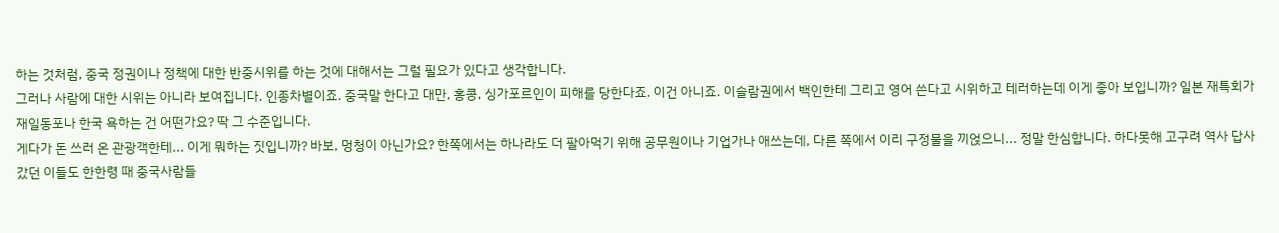하는 것처럼, 중국 정권이나 정책에 대한 반중시위를 하는 것에 대해서는 그럴 필요가 있다고 생각합니다.
그러나 사람에 대한 시위는 아니라 보여집니다. 인종차별이죠. 중국말 한다고 대만, 홍콩, 싱가포르인이 피해를 당한다죠. 이건 아니죠. 이슬람권에서 백인한테 그리고 영어 쓴다고 시위하고 테러하는데 이게 좋아 보입니까? 일본 재특회가 재일동포나 한국 욕하는 건 어떤가요? 딱 그 수준입니다.
게다가 돈 쓰러 온 관광객한테... 이게 뭐하는 짓입니까? 바보, 멍청이 아닌가요? 한쪽에서는 하나라도 더 팔아먹기 위해 공무원이나 기업가나 애쓰는데, 다른 쪽에서 이리 구정물을 끼얹으니... 정말 한심합니다. 하다못해 고구려 역사 답사 갔던 이들도 한한령 때 중국사람들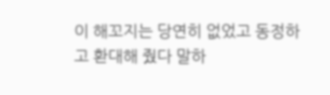이 해꼬지는 당연히 없었고 동정하고 환대해 줬다 말하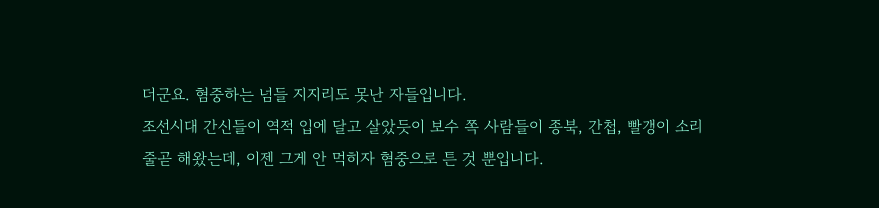더군요. 혐중하는 넘들 지지리도 못난 자들입니다.
조선시대 간신들이 역적 입에 달고 살았듯이 보수 쪽 사람들이 종북, 간첩, 빨갱이 소리 줄곧 해왔는데, 이젠 그게 안 먹히자 혐중으로 튼 것 뿐입니다.